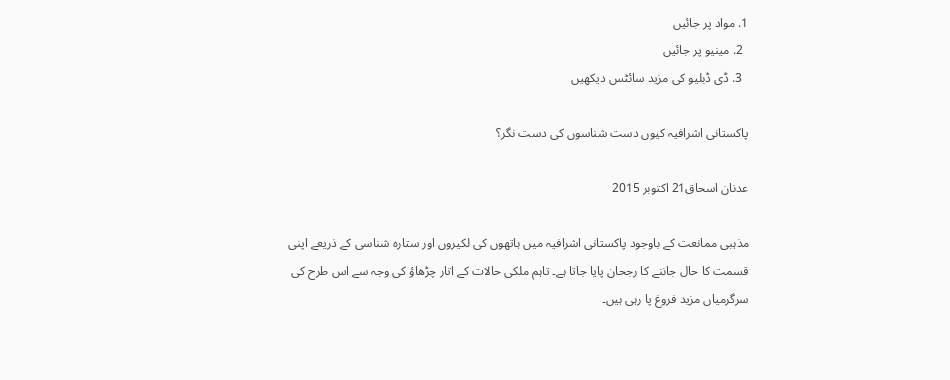1. مواد پر جائیں
  2. مینیو پر جائیں
  3. ڈی ڈبلیو کی مزید سائٹس دیکھیں

پاکستانی اشرافیہ کیوں دست شناسوں کی دست نگر؟

عدنان اسحاق21 اکتوبر 2015

مذہبی ممانعت کے باوجود پاکستانی اشرافیہ میں ہاتھوں کی لکیروں اور ستارہ شناسی کے ذریعے اپنی قسمت کا حال جاننے کا رجحان پایا جاتا ہے۔ تاہم ملکی حالات کے اتار چڑھاؤ کی وجہ سے اس طرح کی سرگرمیاں مزید فروغ پا رہی ہیں۔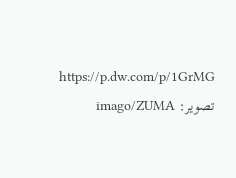https://p.dw.com/p/1GrMG
تصویر: imago/ZUMA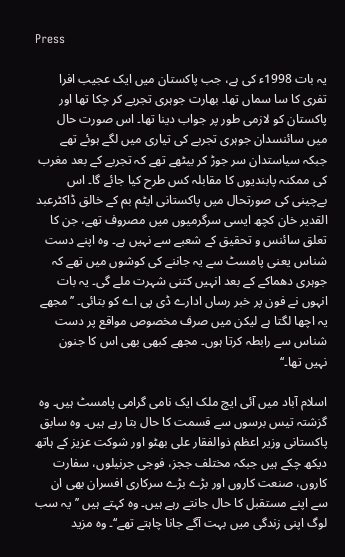Press

یہ بات 1998ء کی ہے، جب پاکستان میں ایک عجیب افرا تفری کا سا سماں تھا۔ بھارت جوہری تجریے کر چکا تھا اور پاکستان کو لازمی طور پر جواب دینا تھا۔ اس صورت حال میں سائنسدان جوہری تجربے کی تیاری میں لگے ہوئے تھے جبکہ سیاستدان سر جوڑ کر بیٹھے تھے کہ تجربے کے بعد مغرب کی ممکنہ پابندیوں کا مقابلہ کس طرح کیا جائے گا۔ اس بےچینی کی صورتحال میں پاکستانی ایٹم بم کے خالق ڈاکٹرعبد القدیر خان کچھ ایسی سرگرمیوں میں مصروف تھے، جن کا تعلق سائنس و تحقیق کے شعبے سے نہیں ہے۔ وہ اپنے دست شناس یعنی پامسٹ سے یہ جاننے کی کوشوں میں تھے کہ جوہری دھماکے کے بعد انہیں کتنی شہرت ملے گی۔ یہ بات انہوں نے فون پر خبر رساں ادارے ڈی پی اے کو بتائی۔ ’’مجھے یہ اچھا لگتا ہے لیکن میں صرف مخصوص مواقع پر دست شناس سے رابطہ کرتا ہوں۔ مجھے کبھی بھی اس کا جنون نہیں تھا۔‘‘

اسلام آباد میں آئی ایچ ملک ایک نامی گرامی پامسٹ ہیں۔ وہ گزشتہ تیس برسوں سے قسمت کا حال بتا رہے ہیں۔ وہ سابق پاکستانی وزیر اعظم ذوالفقار علی بھٹو اور شوکت عزیز کے ہاتھ دیکھ چکے ہیں جبکہ مختلف ججز، فوجی جرنیلوں، سفارت کاروں، صنعت کاروں اور بڑے بڑے سرکاری افسران بھی ان سے اپنے مستقبل کا حال جانتے رہے ہیں۔ وہ کہتے ہیں ’’یہ سب لوگ اپنی زندگی میں بہت آگے جانا چاہتے تھے‘‘۔ وہ مزید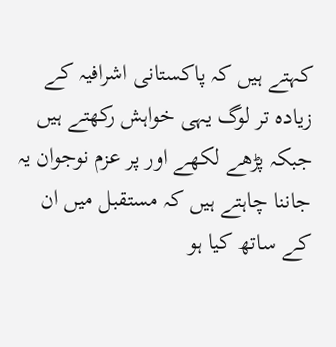کہتے ہیں کہ پاکستانی اشرافیہ کے زیادہ تر لوگ یہی خواہش رکھتے ہیں جبکہ پڑھے لکھے اور پر عزم نوجوان یہ جاننا چاہتے ہیں کہ مستقبل میں ان کے ساتھ کیا ہو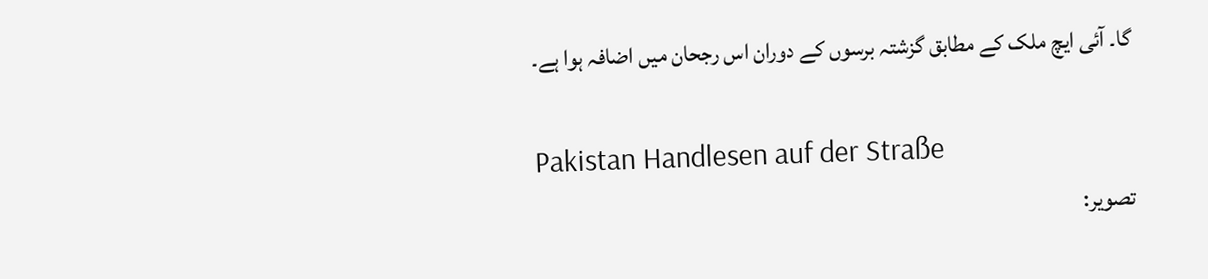گا۔ آئی ایچ ملک کے مطابق گزشتہ برسوں کے دوران اس رجحان میں اضافہ ہوا ہے۔

Pakistan Handlesen auf der Straße
تصویر: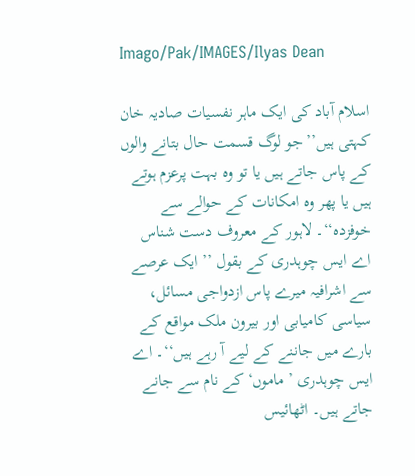Imago/Pak/IMAGES/Ilyas Dean

اسلام آباد کی ایک ماہر نفسیات صادیہ خان کہتی ہیں’’جو لوگ قسمت حال بتانے والوں کے پاس جاتے ہیں یا تو وہ بہت پرعزم ہوتے ہیں یا پھر وہ امکانات کے حوالے سے خوفزدہ‘‘۔ لاہور کے معروف دست شناس اے ایس چوہدری کے بقول ’’ ایک عرصے سے اشرافیہ میرے پاس ازدواجی مسائل، سیاسی کامیابی اور بیرون ملک مواقع کے بارے میں جاننے کے لیے آ رہے ہیں‘‘۔ اے ایس چوہدری ’ ماموں‘ کے نام سے جانے جاتے ہیں۔ اٹھائیس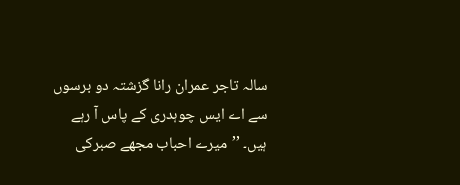سالہ تاجر عمران رانا گزشتہ دو برسوں سے اے ایس چوہدری کے پاس آ رہے ہیں۔ ’’میرے احباب مجھے صبرکی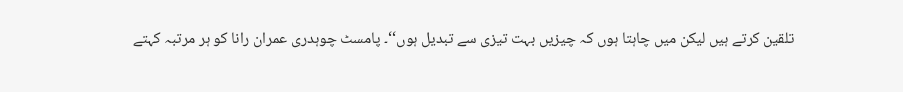تلقین کرتے ہیں لیکن میں چاہتا ہوں کہ چیزیں بہت تیزی سے تبدیل ہوں‘‘۔ پامسٹ چوہدری عمران رانا کو ہر مرتبہ کہتے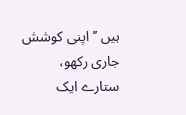ہیں ’’ اپنی کوشش جاری رکھو، ستارے ایک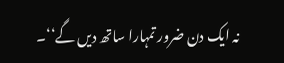نہ ایک دن ضرور تمہارا ساتھ دیں گے‘‘۔